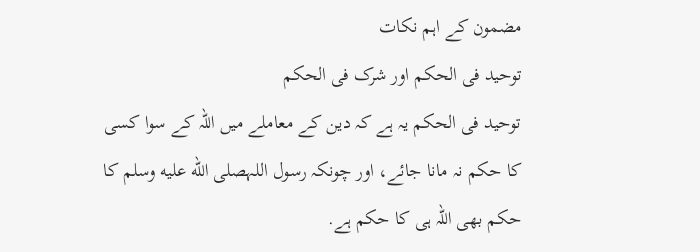مضمون کے اہم نکات
توحید فی الحکم اور شرک فی الحکم
توحید فی الحکم یہ ہے کہ دین کے معاملے میں اللہ کے سوا کسی کا حکم نہ مانا جائے، اور چونکہ رسول اللہصلى الله عليه وسلم کا حکم بھی اللہ ہی کا حکم ہے.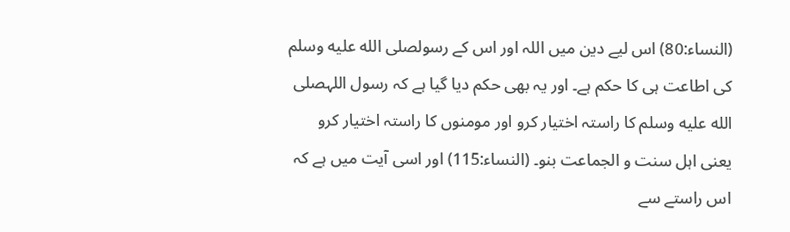(النساء:80) اس لیے دین میں اللہ اور اس کے رسولصلى الله عليه وسلم کی اطاعت ہی کا حکم ہے۔ اور یہ بھی حکم دیا گیا ہے کہ رسول اللہصلى الله عليه وسلم کا راستہ اختیار کرو اور مومنوں کا راستہ اختیار کرو یعنی اہل سنت و الجماعت بنو۔ (النساء:115) اور اسی آیت میں ہے کہ اس راستے سے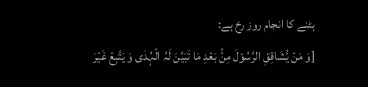ہٹنے کا انجام روز رخ ہے:
[وَ مَنۡ یُّشَاقِقِ الرَّسُوۡلَ مِنۡۢ بَعۡدِ مَا تَبَیَّنَ لَہُ الۡہُدٰی وَ یَتَّبِعۡ غَیۡرَ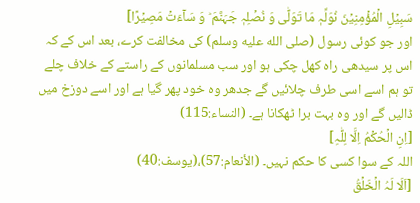سَبِیۡلِ الۡمُؤۡمِنِیۡنَ نُوَلِّہٖ مَا تَوَلّٰی وَ نُصۡلِہٖ جَہَنَّمَ ؕ وَ سَآءَتۡ مَصِیۡرًا]
اور جو کوئی رسول (صلى الله عليه وسلم) کی مخالفت کرے، بعد اس کے کہ اس پر سیدھی راہ کھل چکی ہو اور سب مسلمانوں کے راستے کے خلاف چلے تو ہم اسے اسی طرف چلائیں گے جدھر وہ خود پھر گیا ہے اور اسے دوزخ میں ڈالیں گے اور وہ بہت برا ٹھکانا ہے۔ (النساء:115)
[اِنِ الۡحُکۡمُ اِلَّا لِلّٰہِ]
اللہ کے سوا کسی کا حکم نہیں۔ (الأنعام:57)،(يوسف:40)
[اَلَا لَہُ الۡخَلۡقُ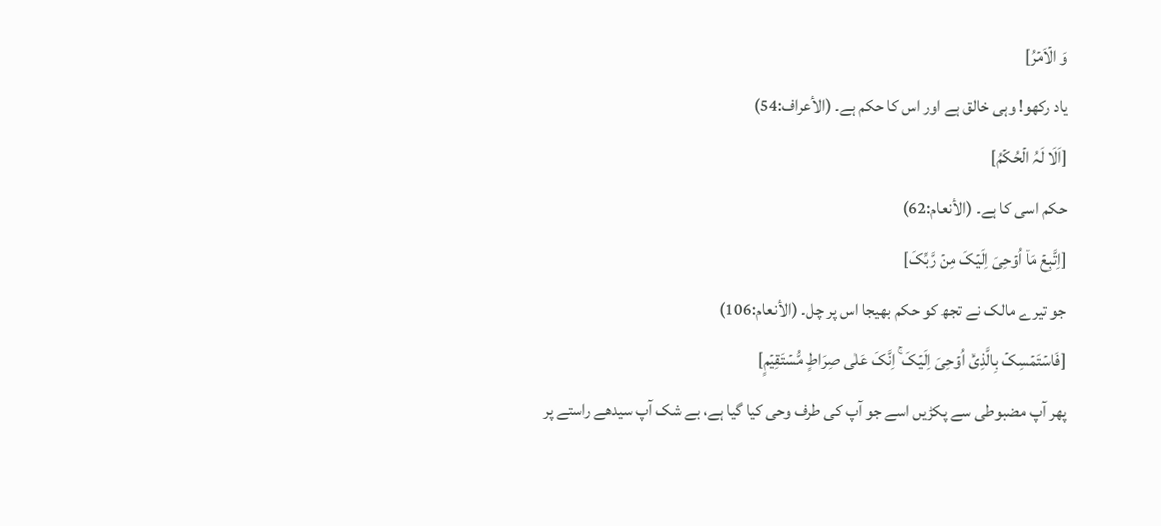وَ الۡاَمۡرُ]
یاد رکھو! وہی خالق ہے اور اس کا حکم ہے۔ (الأعراف:54)
[اَلَا لَہُ الۡحُکۡمُ]
حکم اسی کا ہے۔ (الأنعام:62)
[اِتَّبِعۡ مَاۤ اُوۡحِیَ اِلَیۡکَ مِنۡ رَّبِّکَ]
جو تیرے مالک نے تجھ کو حکم بھیجا اس پر چل۔ (الأنعام:106)
[فَاسۡتَمۡسِکۡ بِالَّذِیۡۤ اُوۡحِیَ اِلَیۡکَ ۚ اِنَّکَ عَلٰی صِرَاطٍ مُّسۡتَقِیۡمٍ]
پھر آپ مضبوطی سے پکڑیں اسے جو آپ کی طرف وحی کیا گیا ہے، بے شک آپ سیدھے راستے پر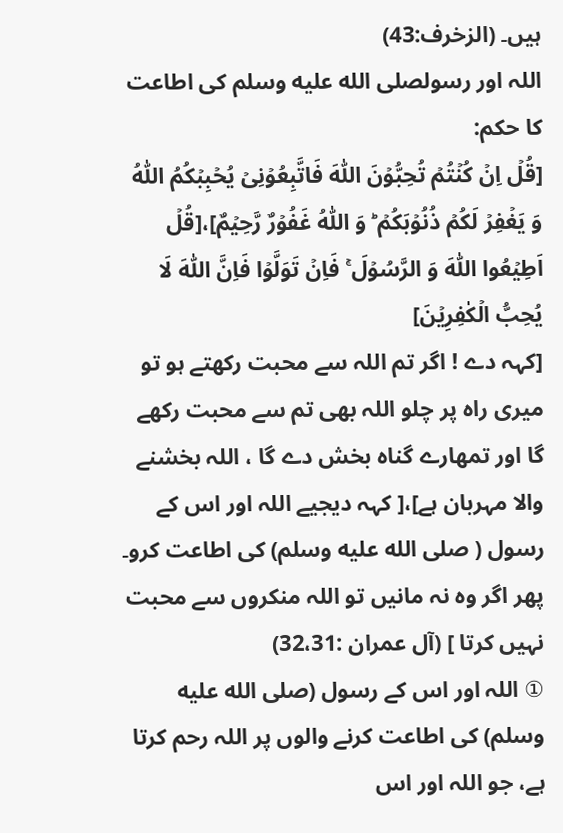ہیں۔ (الزخرف:43)
اللہ اور رسولصلى الله عليه وسلم کی اطاعت کا حکم:
[قُلۡ اِنۡ کُنۡتُمۡ تُحِبُّوۡنَ اللّٰہَ فَاتَّبِعُوۡنِیۡ یُحۡبِبۡکُمُ اللّٰہُ وَ یَغۡفِرۡ لَکُمۡ ذُنُوۡبَکُمۡ ؕ وَ اللّٰہُ غَفُوۡرٌ رَّحِیۡمٌ]،[قُلۡ اَطِیۡعُوا اللّٰہَ وَ الرَّسُوۡلَ ۚ فَاِنۡ تَوَلَّوۡا فَاِنَّ اللّٰہَ لَا یُحِبُّ الۡکٰفِرِیۡنَ]
[کہہ دے ! اگر تم اللہ سے محبت رکھتے ہو تو میری راہ پر چلو اللہ بھی تم سے محبت رکھے گا اور تمھارے گناہ بخش دے گا ، اللہ بخشنے والا مہربان ہے]،[ کہہ دیجیے اللہ اور اس کے رسول ( صلى الله عليه وسلم) کی اطاعت کرو۔ پھر اگر وہ نہ مانیں تو اللہ منکروں سے محبت نہیں کرتا ] (آل عمران :32،31)
① اللہ اور اس کے رسول (صلى الله عليه وسلم) کی اطاعت کرنے والوں پر اللہ رحم کرتا ہے، جو اللہ اور اس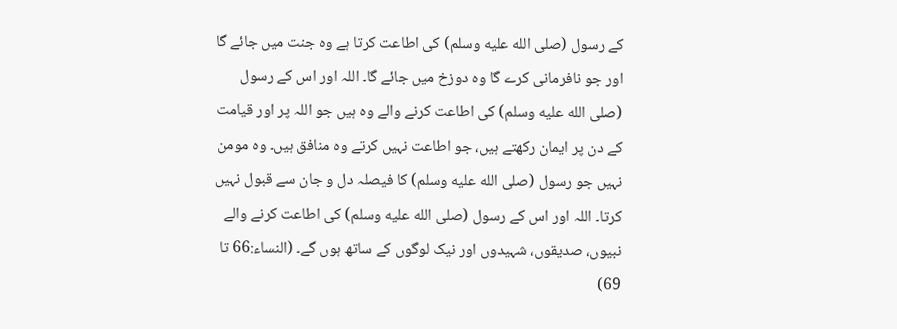کے رسول (صلى الله عليه وسلم) کی اطاعت کرتا ہے وہ جنت میں جائے گا اور جو نافرمانی کرے گا وہ دوزخ میں جائے گا۔ اللہ اور اس کے رسول (صلى الله عليه وسلم) کی اطاعت کرنے والے وہ ہیں جو اللہ پر اور قیامت کے دن پر ایمان رکھتے ہیں، جو اطاعت نہیں کرتے وہ منافق ہیں۔ وہ مومن نہیں جو رسول (صلى الله عليه وسلم) کا فیصلہ دل و جان سے قبول نہیں کرتا۔ اللہ اور اس کے رسول (صلى الله عليه وسلم) کی اطاعت کرنے والے نبیوں، صدیقوں، شہیدوں اور نیک لوگوں کے ساتھ ہوں گے۔ (النساء:66 تا 69)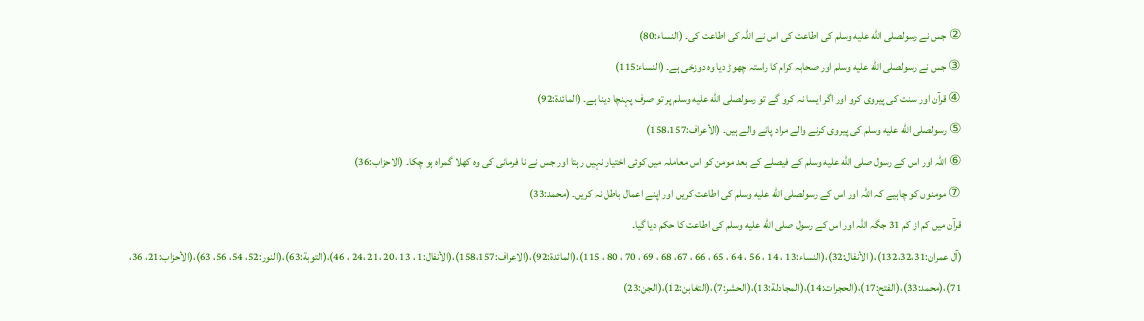② جس نے رسولصلى الله عليه وسلم کی اطاعت کی اس نے اللہ کی اطاعت کی۔ (النساء:80)
③ جس نے رسولصلى الله عليه وسلم اور صحابہ کرام کا راستہ چھوڑ دیا وہ دوزخی ہے۔ (النساء:115)
④ قرآن اور سنت کی پیروی کرو اور اگر ایسا نہ کرو گے تو رسولصلى الله عليه وسلم پر تو صرف پہنچا دینا ہے۔ (المائدة:92)
⑤ رسولصلى الله عليه وسلم کی پیروی کرنے والے مراد پانے والے ہیں۔ (الأعراف:158،157)
⑥ اللہ اور اس کے رسول صلى الله عليه وسلم کے فیصلے کے بعد مومن کو اس معاملہ میں کوئی اختیار نہیں رہتا اور جس نے نا فرمانی کی وہ کھلا گمراہ ہو چکا۔ (الاحزاب:36)
⑦ مومنوں کو چاہیے کہ اللہ اور اس کے رسولصلى الله عليه وسلم کی اطاعت کریں اور اپنے اعمال باطل نہ کریں۔ (محمد:33)
قرآن میں کم از کم 31 جگہ اللہ اور اس کے رسول صلى الله عليه وسلم کی اطاعت کا حکم دیا گیا۔
(آل عمران:132،32،31)،( الأنفال:32)،(النساء:13 ، 14 ، 56 ، 64 ، 65 ، 66 ، 67، 68 ، 69 ، 70 ، 80 ، 115)،(المائدة:92)،(الاعراف:158،157)،(الأنفال:1 ، 13 ،20 ،21 ،24 ، 46)،(التوبة:63)،(النور:52، 54، 56، 63)،(الأحزاب:21، 36، 71)،(محمد:33)،(الفتح:17)،(الحجرات:14)،(المجادلة:13)،(الحشر:7)،(التغابن:12)،(الجن:23)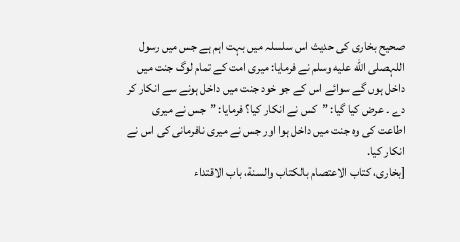صحیح بخاری کی حدیث اس سلسلہ میں بہت اہم ہے جس میں رسول اللہصلى الله عليه وسلم نے فرمایا: میری امت کے تمام لوگ جنت میں داخل ہوں گے سوائے اس کے جو خود جنت میں داخل ہونے سے انکار کر دے ۔ عرض کیا گیا: ”کس نے انکار کیا؟ فرمایا: ”جس نے میری اطاعت کی وہ جنت میں داخل ہوا اور جس نے میری نافرمانی کی اس نے انکار کیا.
[بخاری، كتاب الاعتصام بالكتاب والسنة، باب الاقتداء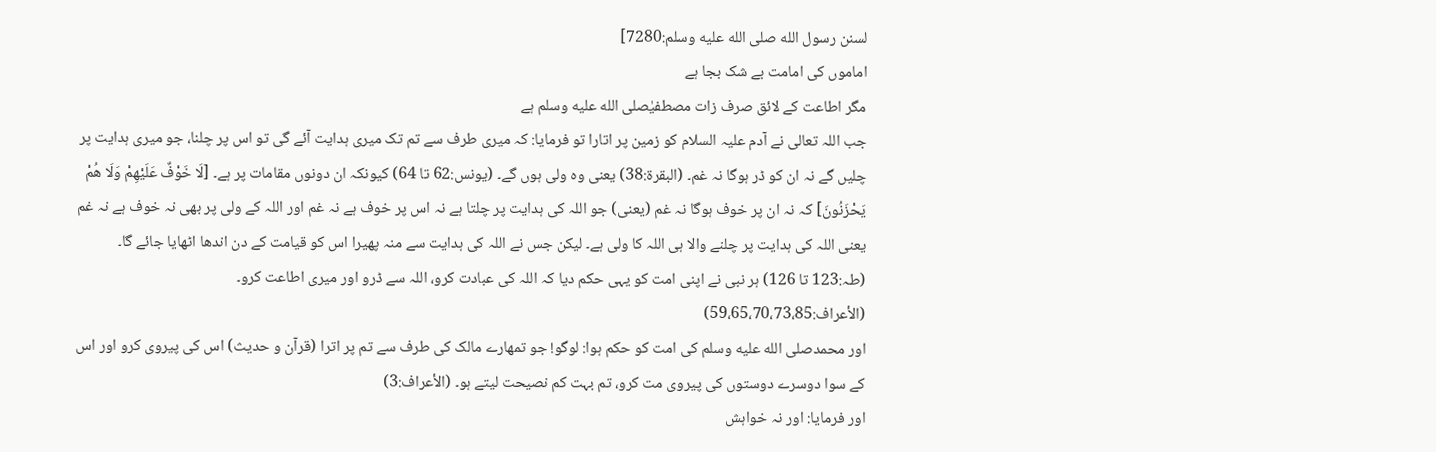لسنن رسول الله صلى الله عليه وسلم:7280]
اماموں کی امامت بے شک بجا ہے
مگر اطاعت کے لائق صرف زات مصطفیٰصلى الله عليه وسلم ہے
جب اللہ تعالی نے آدم علیہ السلام کو زمین پر اتارا تو فرمایا: کہ میری طرف سے تم تک میری ہدایت آئے گی تو اس پر چلنا، جو میری ہدایت پر چلیں گے نہ ان کو ڈر ہوگا نہ غم۔ (البقرۃ:38) یعنی وہ ولی ہوں گے۔ (یونس:62 تا 64) کیونکہ ان دونوں مقامات پر ہے۔ [لَا خَوْفٌ عَلَيْهِمْ وَلَا هُمْ يَحْزَنُونَ] کہ نہ ان پر خوف ہوگا نہ غم (یعنی) جو اللہ کی ہدایت پر چلتا ہے نہ اس پر خوف ہے نہ غم اور اللہ کے ولی پر بھی نہ خوف ہے نہ غم یعنی اللہ کی ہدایت پر چلنے والا ہی اللہ کا ولی ہے۔ لیکن جس نے اللہ کی ہدایت سے منہ پھیرا اس کو قیامت کے دن اندھا اٹھایا جائے گا۔ (طہ:123 تا 126) ہر نبی نے اپنی امت کو یہی حکم دیا کہ اللہ کی عبادت کرو، اللہ سے ڈرو اور میری اطاعت کرو۔ (الأعراف:59،65،70،73،85)
اور محمدصلى الله عليه وسلم کی امت کو حکم ہوا: لوگو! جو تمھارے مالک کی طرف سے تم پر اترا (قرآن و حدیث) اس کی پیروی کرو اور اس کے سوا دوسرے دوستوں کی پیروی مت کرو، تم بہت کم نصیحت لیتے ہو۔ (الأعراف:3)
اور فرمایا: اور نہ خواہش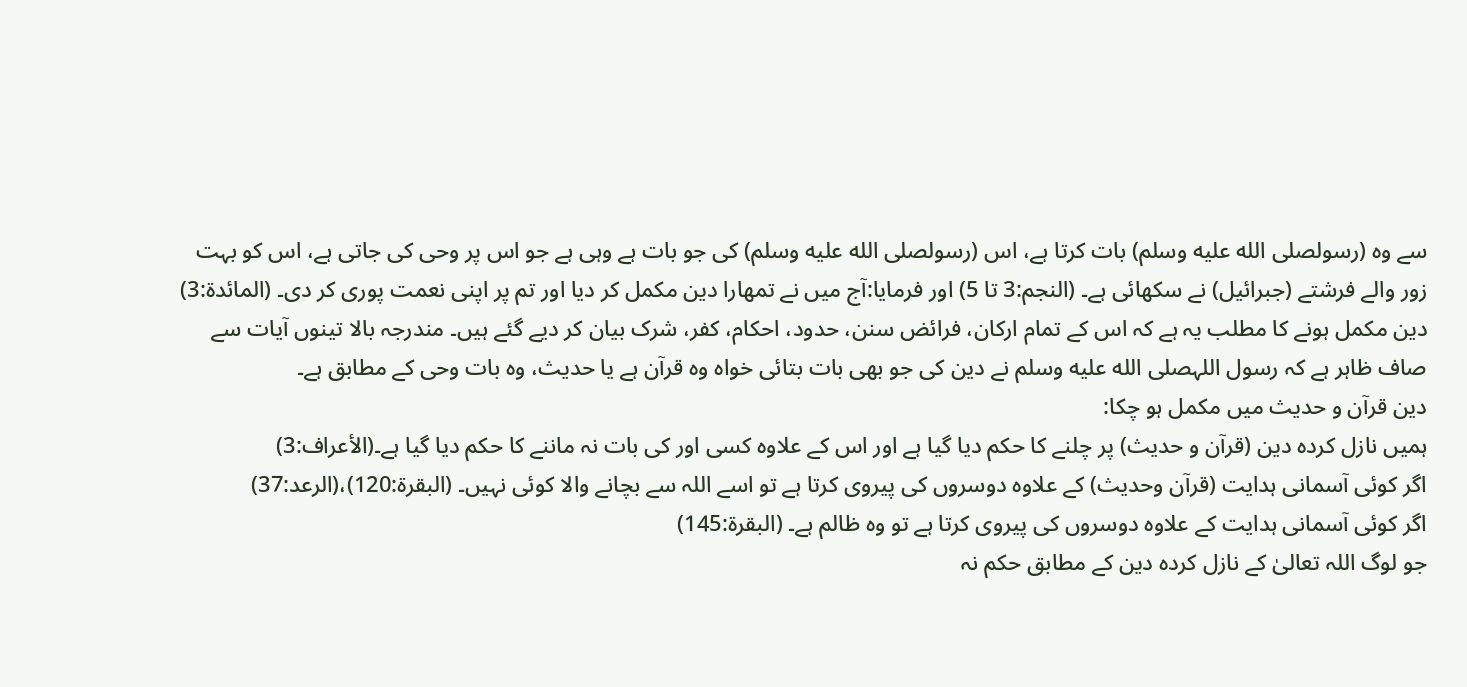سے وہ (رسولصلى الله عليه وسلم) بات کرتا ہے، اس (رسولصلى الله عليه وسلم) کی جو بات ہے وہی ہے جو اس پر وحی کی جاتی ہے، اس کو بہت زور والے فرشتے (جبرائیل) نے سکھائی ہے۔ (النجم:3 تا 5) اور فرمایا:آج میں نے تمھارا دین مکمل کر دیا اور تم پر اپنی نعمت پوری کر دی۔ (المائدۃ:3) دین مکمل ہونے کا مطلب یہ ہے کہ اس کے تمام ارکان، فرائض سنن، حدود، احکام، کفر، شرک بیان کر دیے گئے ہیں۔ مندرجہ بالا تینوں آیات سے صاف ظاہر ہے کہ رسول اللہصلى الله عليه وسلم نے دین کی جو بھی بات بتائی خواہ وہ قرآن ہے یا حدیث، وہ بات وحی کے مطابق ہے۔
دین قرآن و حدیث میں مکمل ہو چکا:
ہمیں نازل کردہ دین (قرآن و حدیث) پر چلنے کا حکم دیا گیا ہے اور اس کے علاوہ کسی اور کی بات نہ ماننے کا حکم دیا گیا ہے۔(الأعراف:3)
اگر کوئی آسمانی ہدایت (قرآن وحدیث) کے علاوہ دوسروں کی پیروی کرتا ہے تو اسے اللہ سے بچانے والا کوئی نہیں۔ (البقرة:120)،(الرعد:37)
اگر کوئی آسمانی ہدایت کے علاوہ دوسروں کی پیروی کرتا ہے تو وہ ظالم ہے۔ (البقرة:145)
جو لوگ اللہ تعالیٰ کے نازل کردہ دین کے مطابق حکم نہ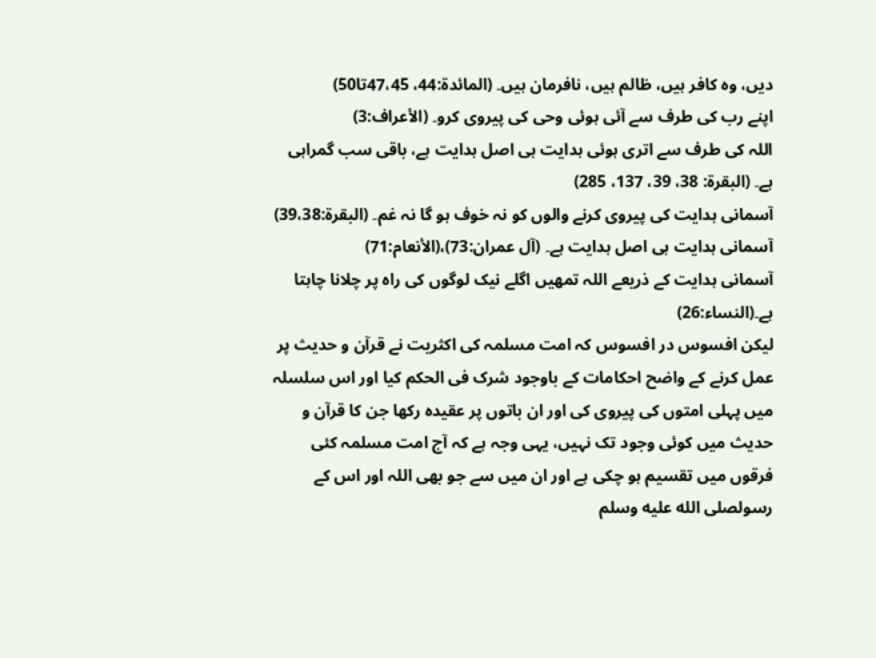دیں، وہ کافر ہیں، ظالم ہیں، نافرمان ہیں۔ (المائدۃ:44، 47،45تا50)
اپنے رب کی طرف سے آئی ہوئی وحی کی پیروی کرو۔ (الأعراف:3)
اللہ کی طرف سے اتری ہوئی ہدایت ہی اصل ہدایت ہے، باقی سب گمراہی ہے۔ (البقرة: 38، 39، 137، 285)
آسمانی ہدایت کی پیروی کرنے والوں کو نہ خوف ہو گا نہ غم۔ (البقرة:39،38)
آسمانی ہدایت ہی اصل ہدایت ہے۔ (آل عمران:73)،(الأنعام:71)
آسمانی ہدایت کے ذریعے اللہ تمھیں اگلے نیک لوگوں کی راہ پر چلانا چاہتا ہے۔(النساء:26)
لیکن افسوس در افسوس کہ امت مسلمہ کی اکثریت نے قرآن و حدیث پر عمل کرنے کے واضح احکامات کے باوجود شرک فی الحکم کیا اور اس سلسلہ میں پہلی امتوں کی پیروی کی اور ان باتوں پر عقیدہ رکھا جن کا قرآن و حدیث میں کوئی وجود تک نہیں، یہی وجہ ہے کہ آج امت مسلمہ کئی فرقوں میں تقسیم ہو چکی ہے اور ان میں سے جو بھی اللہ اور اس کے رسولصلى الله عليه وسلم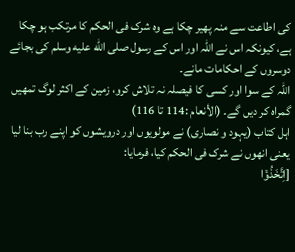کی اطاعت سے منہ پھیر چکا ہے وہ شرک فی الحکم کا مرتکب ہو چکا ہے، کیونکہ اس نے اللہ اور اس کے رسول صلى الله عليه وسلم کی بجائے دوسروں کے احکامات مانے۔
اللہ کے سوا اور کسی کا فیصلہ نہ تلاش کرو، زمین کے اکثر لوگ تمھیں گمراہ کر دیں گے۔ (الأنعام :114 تا 116)
اہل کتاب (یہود و نصاری) نے مولویوں اور درویشوں کو اپنے رب بنا لیا یعنی انھوں نے شرک فی الحکم کیا، فرمایا:
[اِتَّخَذُوۡۤا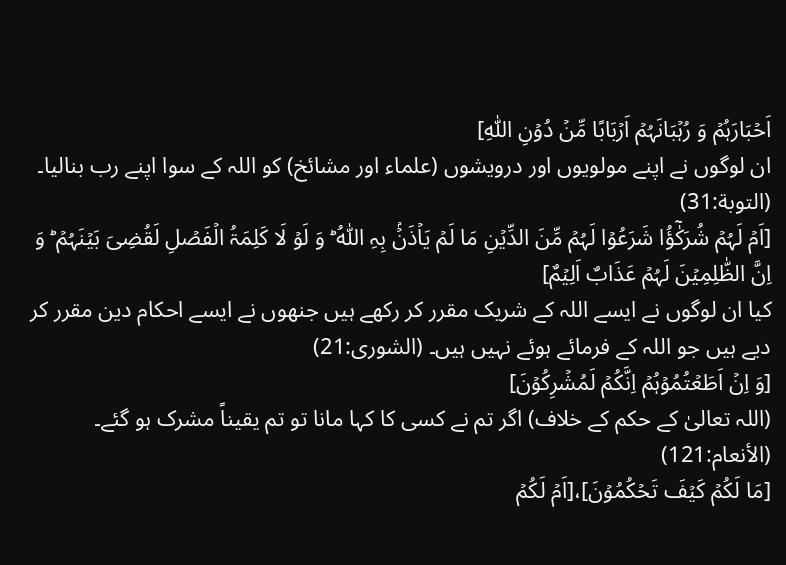اَحۡبَارَہُمۡ وَ رُہۡبَانَہُمۡ اَرۡبَابًا مِّنۡ دُوۡنِ اللّٰہِ]
ان لوگوں نے اپنے مولویوں اور درویشوں (علماء اور مشائخ) کو اللہ کے سوا اپنے رب بنالیا۔ (التوبة:31)
[اَمۡ لَہُمۡ شُرَکٰٓؤُا شَرَعُوۡا لَہُمۡ مِّنَ الدِّیۡنِ مَا لَمۡ یَاۡذَنۡۢ بِہِ اللّٰہُ ؕ وَ لَوۡ لَا کَلِمَۃُ الۡفَصۡلِ لَقُضِیَ بَیۡنَہُمۡ ؕ وَ اِنَّ الظّٰلِمِیۡنَ لَہُمۡ عَذَابٌ اَلِیۡمٌ]
کیا ان لوگوں نے ایسے اللہ کے شریک مقرر کر رکھے ہیں جنھوں نے ایسے احکام دین مقرر کر دیے ہیں جو اللہ کے فرمائے ہوئے نہیں ہیں۔ (الشوری:21)
[وَ اِنۡ اَطَعۡتُمُوۡہُمۡ اِنَّکُمۡ لَمُشۡرِکُوۡنَ]
(اللہ تعالیٰ کے حکم کے خلاف) اگر تم نے کسی کا کہا مانا تو تم یقیناً مشرک ہو گئے۔ (الأنعام:121)
[مَا لَکُمۡ کَیۡفَ تَحۡکُمُوۡنَ]،[اَمۡ لَکُمۡ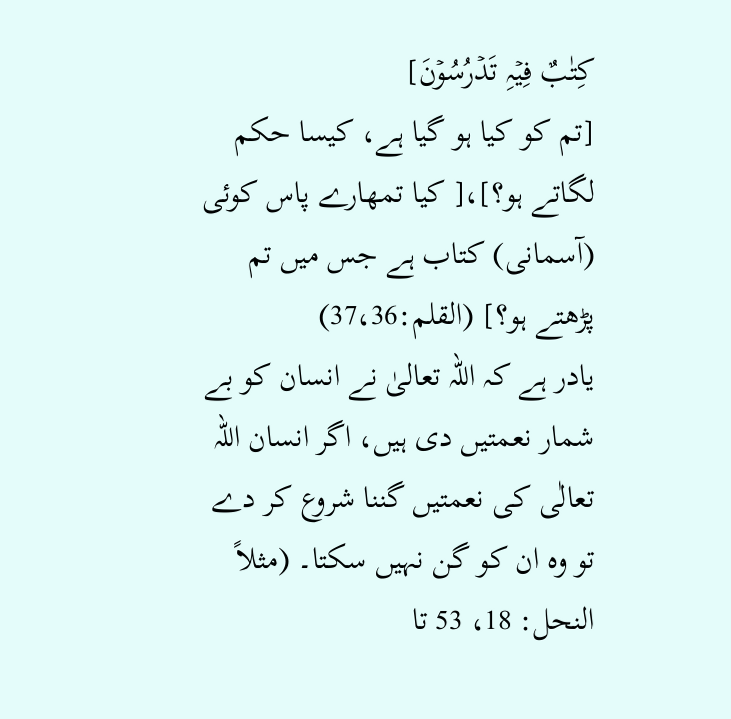کِتٰبٌ فِیۡہِ تَدۡرُسُوۡنَ]
[تم کو کیا ہو گیا ہے، کیسا حکم لگاتے ہو؟]،[ کیا تمھارے پاس کوئی (آسمانی) کتاب ہے جس میں تم پڑھتے ہو؟] (القلم:37،36)
یادر ہے کہ اللہ تعالیٰ نے انسان کو بے شمار نعمتیں دی ہیں، اگر انسان اللہ تعالٰی کی نعمتیں گننا شروع کر دے تو وہ ان کو گن نہیں سکتا۔ (مثلاً النحل: 18، 53 تا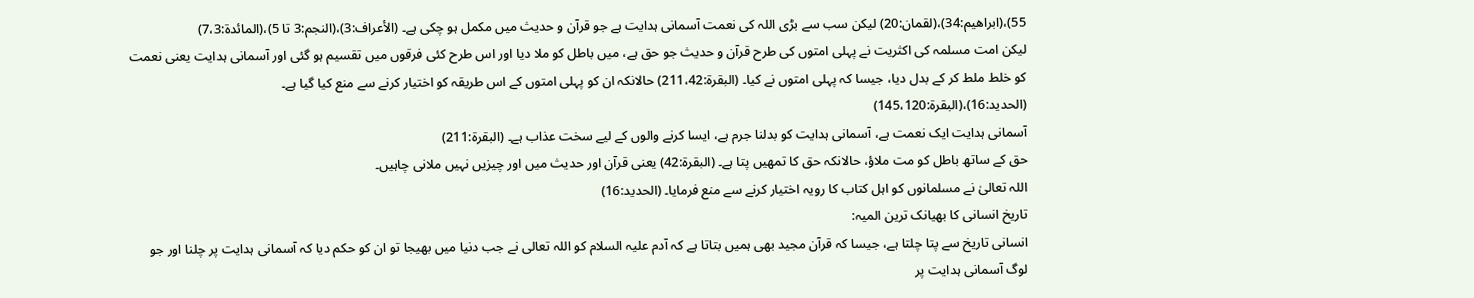55)،(ابراهیم:34)،(لقمان:20) لیکن سب سے بڑی اللہ کی نعمت آسمانی ہدایت ہے جو قرآن و حدیث میں مکمل ہو چکی ہے۔ (الأعراف:3)،(النجم:3 تا 5)،(المائدة:7،3)
لیکن امت مسلمہ کی اکثریت نے پہلی امتوں کی طرح قرآن و حدیث جو حق ہے، میں باطل کو ملا دیا اور اس طرح کئی فرقوں میں تقسیم ہو گئی اور آسمانی ہدایت یعنی نعمت کو خلط ملط کر کے بدل دیا، جیسا کہ پہلی امتوں نے کیا۔ (البقرة:211،42) حالانکہ ان کو پہلی امتوں کے اس طریقہ کو اختیار کرنے سے منع کیا گیا ہے۔ (الحديد:16)،(البقرة:145،120)
آسمانی ہدایت ایک نعمت ہے، آسمانی ہدایت کو بدلنا جرم ہے، ایسا کرنے والوں کے لیے سخت عذاب ہے۔ (البقرة:211)
حق کے ساتھ باطل کو مت ملاؤ، حالانکہ حق کا تمھیں پتا ہے۔ (البقرۃ:42) یعنی قرآن اور حدیث میں اور چیزیں نہیں ملانی چاہیں۔
اللہ تعالیٰ نے مسلمانوں کو اہل کتاب کا رویہ اختیار کرنے سے منع فرمایا۔ (الحدید:16)
تاریخ انسانی کا بھیانک ترین المیہ:
انسانی تاریخ سے پتا چلتا ہے، جیسا کہ قرآن مجید بھی ہمیں بتاتا ہے کہ آدم علیہ السلام کو اللہ تعالی نے جب دنیا میں بھیجا تو ان کو حکم دیا کہ آسمانی ہدایت پر چلنا اور جو لوگ آسمانی ہدایت پر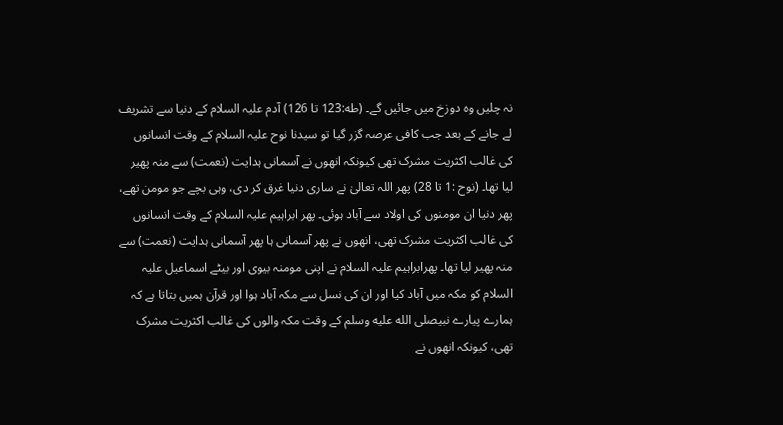نہ چلیں وہ دوزخ میں جائیں گے۔ (طه:123 تا 126) آدم علیہ السلام کے دنیا سے تشریف لے جانے کے بعد جب کافی عرصہ گزر گیا تو سیدنا نوح علیہ السلام کے وقت انسانوں کی غالب اکثریت مشرک تھی کیونکہ انھوں نے آسمانی ہدایت (نعمت) سے منہ پھیر لیا تھا۔ (نوح :1 تا 28) پھر اللہ تعالیٰ نے ساری دنیا غرق کر دی، وہی بچے جو مومن تھے، پھر دنیا ان مومنوں کی اولاد سے آباد ہوئی۔ پھر ابراہیم علیہ السلام کے وقت انسانوں کی غالب اکثریت مشرک تھی، انھوں نے پھر آسمانی ہا پھر آسمانی ہدایت (نعمت) سے منہ پھیر لیا تھا۔ پھرابراہیم علیہ السلام نے اپنی مومنہ بیوی اور بیٹے اسماعیل علیہ السلام کو مکہ میں آباد کیا اور ان کی نسل سے مکہ آباد ہوا اور قرآن ہمیں بتاتا ہے کہ ہمارے پیارے نبیصلى الله عليه وسلم کے وقت مکہ والوں کی غالب اکثریت مشرک تھی، کیونکہ انھوں نے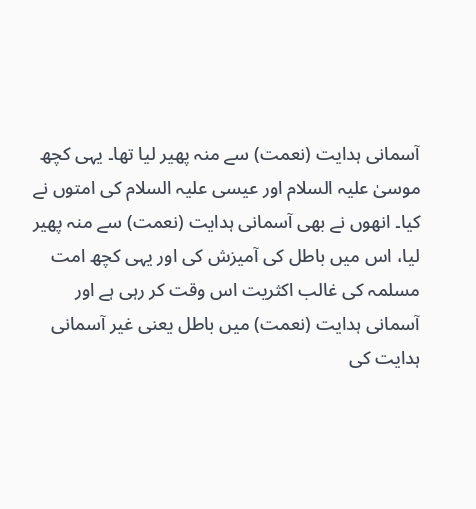آسمانی ہدایت (نعمت) سے منہ پھیر لیا تھا۔ یہی کچھ موسیٰ علیہ السلام اور عیسی علیہ السلام کی امتوں نے کیا۔ انھوں نے بھی آسمانی ہدایت (نعمت) سے منہ پھیر لیا، اس میں باطل کی آمیزش کی اور یہی کچھ امت مسلمہ کی غالب اکثریت اس وقت کر رہی ہے اور آسمانی ہدایت (نعمت) میں باطل یعنی غیر آسمانی ہدایت کی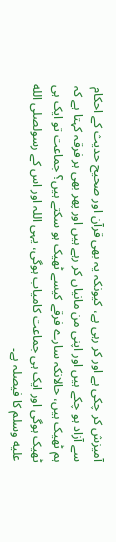آمیزش کر چکی ہے اور کر رہی ہے، کیونکہ یہ بھی قرآن اور صحیح حدیث کے احکام سے آزاد ہو چکے ہیں اور اپنی من مانیاں کر رہے ہیں اور پھر بھی ہر فرقہ کہتا ہے کہ ہم ٹھیک ہیں، حالانکہ سارے فرقے کیسے ٹھیک ہو سکتے ہیں؟ جماعت تو ایک ہی ٹھیک ہوگی اور ایک ہی جماعت کامیاب ہوگی، یہی اللہ اور اس کے رسولصلى الله عليه وسلم کا فیصلہ ہے۔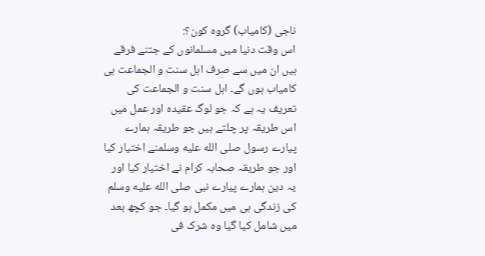ناجی (کامیاب) گروه کون؟:
اس وقت دنیا میں مسلمانوں کے جتنے فرقے ہیں ان میں سے صرف اہل سنت و الجماعت ہی کامیاب ہوں گے۔ اہل سنت و الجماعت کی تعریف یہ ہے کہ جو لوگ عقیدہ اور عمل میں اس طریقہ پر چلتے ہیں جو طریقہ ہمارے پیارے رسول صلى الله عليه وسلمنے اختیار کیا اور جو طریقہ صحابہ کرام نے اختیار کیا اور یہ دین ہمارے پیارے نبی صلى الله عليه وسلم کی زندگی ہی میں مکمل ہو گیا۔ جو کچھ بعد میں شامل کیا گیا وہ شرک فی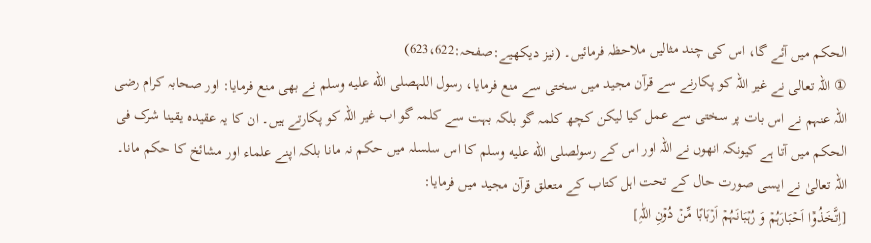الحکم میں آئے گا، اس کی چند مثالیں ملاحظہ فرمائیں۔ (نیز دیکھیے:صفحہ:623،622)
① اللہ تعالی نے غیر اللہ کو پکارنے سے قرآن مجید میں سختی سے منع فرمایا، رسول اللہصلى الله عليه وسلم نے بھی منع فرمایا: اور صحابہ کرام رضی اللہ عنہم نے اس بات پر سختی سے عمل کیا لیکن کچھ کلمہ گو بلکہ بہت سے کلمہ گو اب غیر اللہ کو پکارتے ہیں۔ ان کا یہ عقیدہ یقینا شرک فی الحکم میں آتا ہے کیونکہ انھوں نے اللہ اور اس کے رسولصلى الله عليه وسلم کا اس سلسلہ میں حکم نہ مانا بلکہ اپنے علماء اور مشائخ کا حکم مانا۔ اللہ تعالیٰ نے ایسی صورت حال کے تحت اہل کتاب کے متعلق قرآن مجید میں فرمایا:
[اِتَّخَذُوۡۤا اَحۡبَارَہُمۡ وَ رُہۡبَانَہُمۡ اَرۡبَابًا مِّنۡ دُوۡنِ اللّٰہِ]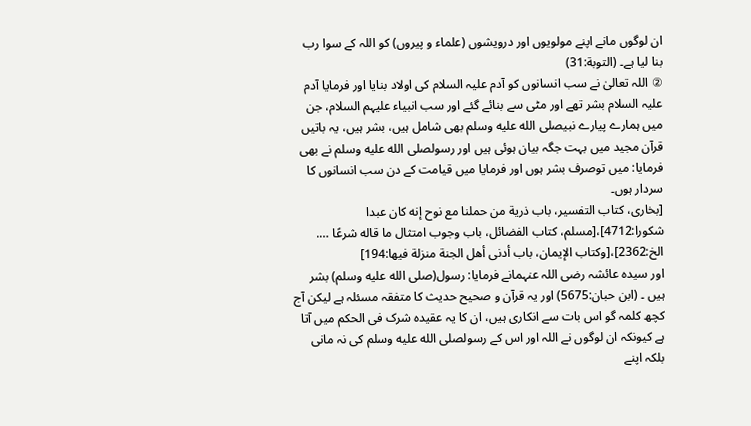ان لوگوں مانے اپنے مولویوں اور درویشوں (علماء و پیروں) کو اللہ کے سوا رب بنا لیا ہے۔ (التوبة:31)
② اللہ تعالیٰ نے سب انسانوں کو آدم علیہ السلام کی اولاد بنایا اور فرمایا آدم علیہ السلام بشر تھے اور مٹی سے بنائے گئے اور سب انبیاء علیہم السلام، جن میں ہمارے پیارے نبیصلى الله عليه وسلم بھی شامل ہیں، بشر ہیں، یہ باتیں قرآن مجید میں بہت جگہ بیان ہوئی ہیں اور رسولصلى الله عليه وسلم نے بھی فرمایا: میں توصرف بشر ہوں اور فرمایا میں قیامت کے دن سب انسانوں کا سردار ہوں۔
[بخاری، کتاب التفسیر، باب ذرية من حملنا مع نوح إنه كان عبدا شكورا:4712]،[مسلم، کتاب الفضائل، باب وجوب امتثال ما قاله شرعًا …. الخ:2362]،[وكتاب الإيمان، باب أدنى أهل الجنة منزلة فيها:194]
اور سیدہ عائشہ رضی اللہ عنہمانے فرمایا: رسول(صلى الله عليه وسلم) بشر ہیں ۔ (ابن حبان:5675) اور یہ قرآن و صحیح حدیث کا متفقہ مسئلہ ہے لیکن آج کچھ کلمہ گو اس بات سے انکاری ہیں، ان کا یہ عقیدہ شرک فی الحکم میں آتا ہے کیونکہ ان لوگوں نے اللہ اور اس کے رسولصلى الله عليه وسلم کی نہ مانی بلکہ اپنے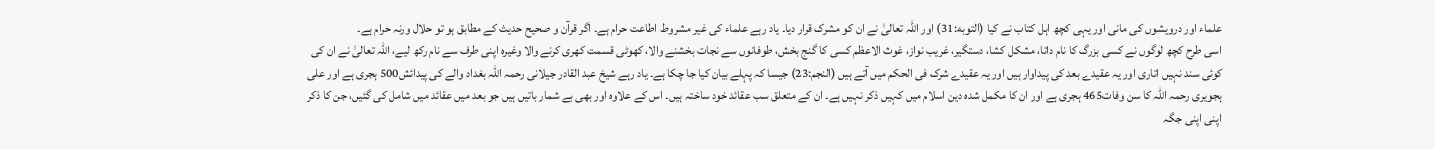علماء اور درویشوں کی مانی اور یہی کچھ اہل کتاب نے کیا (التوبه:31) اور اللہ تعالیٰ نے ان کو مشرک قرار دیا۔ یاد رہے علماء کی غیر مشروط اطاعت حرام ہے۔ اگر قرآن و صحیح حدیث کے مطابق ہو تو حلال ورنہ حرام ہے۔
اسی طرح کچھ لوگوں نے کسی بزرگ کا نام داتا، مشکل کشا، دستگیر، غریب نواز، غوث الاعظم کسی کا گنج بخش، طوفانوں سے نجات بخشنے والا، کھوٹی قسمت کھری کرنے والا وغیرہ اپنی طرف سے نام رکھ لیے، اللہ تعالیٰ نے ان کی کوئی سند نہیں اتاری اور یہ عقیدے بعد کی پیداوار ہیں اور یہ عقیدے شرک فی الحکم میں آتے ہیں (النجم:23) جیسا کہ پہلے بیان کیا جا چکا ہے۔ یاد رہے شیخ عبد القادر جیلانی رحمہ اللہ بغداد والے کی پیدائش500 ہجری ہے اور علی ہجویری رحمہ اللہ کا سن وفات465 ہجری ہے اور ان کا مکمل شدہ دین اسلام میں کہیں ذکر نہیں ہے۔ ان کے متعلق سب عقائد خود ساختہ ہیں۔ اس کے علاوہ اور بھی بے شمار باتیں ہیں جو بعد میں عقائد میں شامل کی گئیں، جن کا ذکر اپنی اپنی جگہ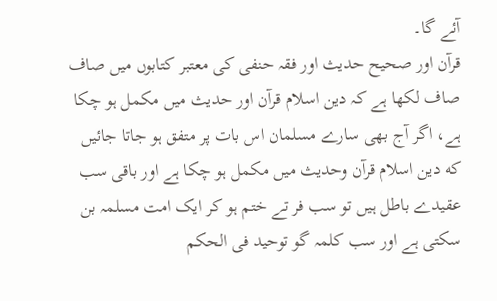آئے گا۔
قرآن اور صحیح حدیث اور فقہ حنفی کی معتبر کتابوں میں صاف صاف لکھا ہے کہ دین اسلام قرآن اور حدیث میں مکمل ہو چکا ہے، اگر آج بھی سارے مسلمان اس بات پر متفق ہو جاتا جائیں که دین اسلام قرآن وحدیث میں مکمل ہو چکا ہے اور باقی سب عقیدے باطل ہیں تو سب فر تے ختم ہو کر ایک امت مسلمہ بن سکتی ہے اور سب کلمہ گو توحید فی الحکم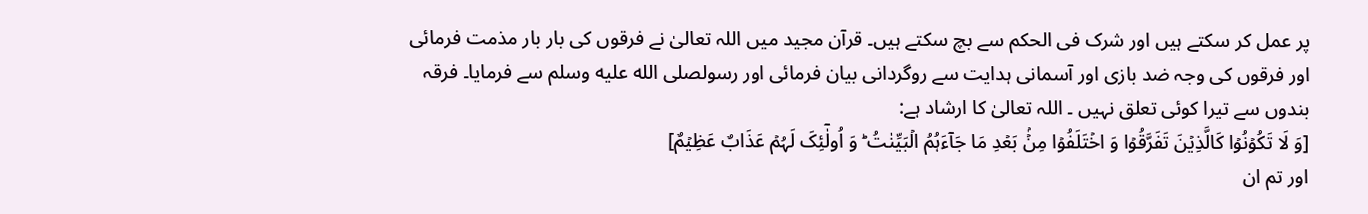پر عمل کر سکتے ہیں اور شرک فی الحکم سے بچ سکتے ہیں۔ قرآن مجید میں اللہ تعالیٰ نے فرقوں کی بار بار مذمت فرمائی اور فرقوں کی وجہ ضد بازی اور آسمانی ہدایت سے روگردانی بیان فرمائی اور رسولصلى الله عليه وسلم سے فرمایا۔ فرقہ بندوں سے تیرا کوئی تعلق نہیں ۔ اللہ تعالیٰ کا ارشاد ہے:
[وَ لَا تَکُوۡنُوۡا کَالَّذِیۡنَ تَفَرَّقُوۡا وَ اخۡتَلَفُوۡا مِنۡۢ بَعۡدِ مَا جَآءَہُمُ الۡبَیِّنٰتُ ؕ وَ اُولٰٓئِکَ لَہُمۡ عَذَابٌ عَظِیۡمٌ]
اور تم ان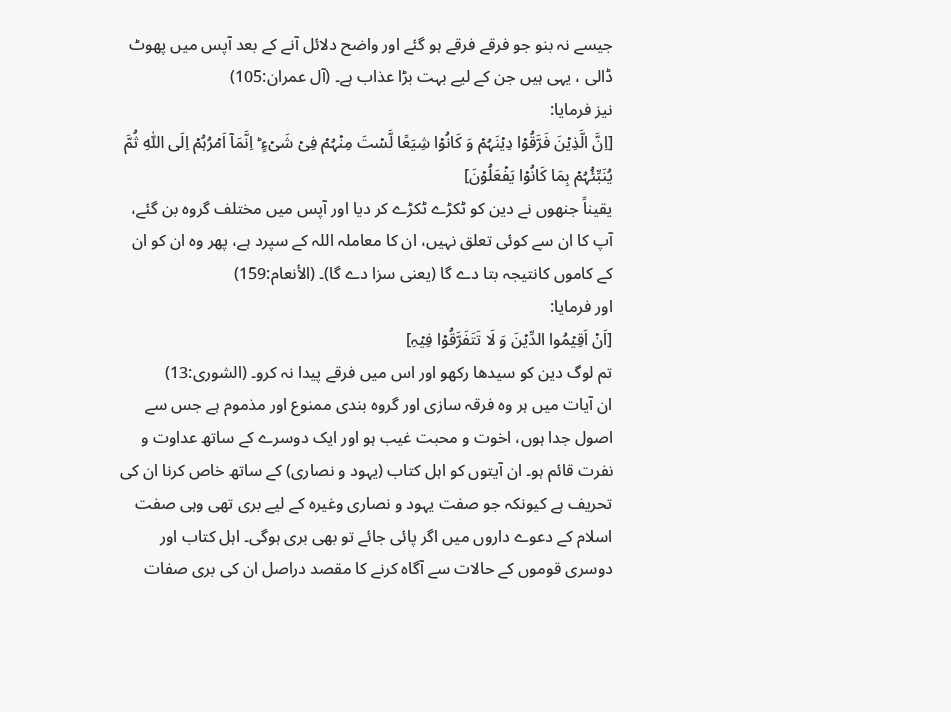جیسے نہ بنو جو فرقے فرقے ہو گئے اور واضح دلائل آنے کے بعد آپس میں پھوٹ ڈالی ، یہی ہیں جن کے لیے بہت بڑا عذاب ہے۔ (آل عمران:105)
نیز فرمایا:
[اِنَّ الَّذِیۡنَ فَرَّقُوۡا دِیۡنَہُمۡ وَ کَانُوۡا شِیَعًا لَّسۡتَ مِنۡہُمۡ فِیۡ شَیۡءٍ ؕ اِنَّمَاۤ اَمۡرُہُمۡ اِلَی اللّٰہِ ثُمَّ یُنَبِّئُہُمۡ بِمَا کَانُوۡا یَفۡعَلُوۡنَ]
یقیناً جنھوں نے دین کو ٹکڑے ٹکڑے کر دیا اور آپس میں مختلف گروہ بن گئے، آپ کا ان سے کوئی تعلق نہیں، ان کا معاملہ اللہ کے سپرد ہے، پھر وہ ان کو ان کے کاموں کانتیجہ بتا دے گا (یعنی سزا دے گا)۔ (الأنعام:159)
اور فرمایا:
[اَنۡ اَقِیۡمُوا الدِّیۡنَ وَ لَا تَتَفَرَّقُوۡا فِیۡہِ]
تم لوگ دین کو سیدھا رکھو اور اس میں فرقے پیدا نہ کرو۔ (الشورى:13)
ان آیات میں ہر وہ فرقہ سازی اور گروہ بندی ممنوع اور مذموم ہے جس سے اصول جدا ہوں، اخوت و محبت غیب ہو اور ایک دوسرے کے ساتھ عداوت و نفرت قائم ہو۔ ان آیتوں کو اہل کتاب (یہود و نصاری) کے ساتھ خاص کرنا ان کی تحریف ہے کیونکہ جو صفت یہود و نصاری وغیرہ کے لیے بری تھی وہی صفت اسلام کے دعوے داروں میں اگر پائی جائے تو بھی بری ہوگی۔ اہل کتاب اور دوسری قوموں کے حالات سے آگاہ کرنے کا مقصد دراصل ان کی بری صفات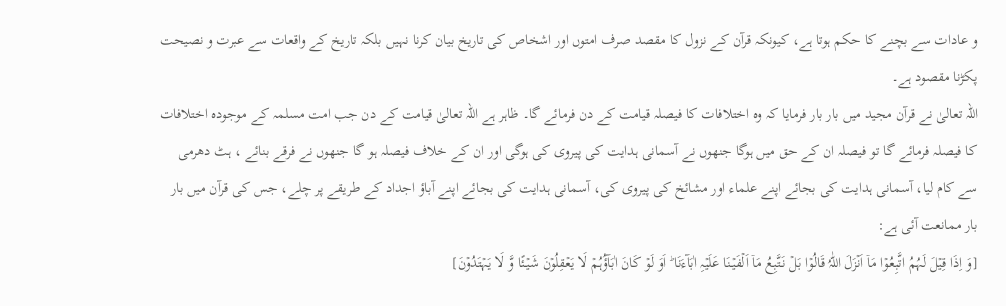و عادات سے بچنے کا حکم ہوتا ہے، کیونکہ قرآن کے نزول کا مقصد صرف امتوں اور اشخاص کی تاریخ بیان کرنا نہیں بلکہ تاریخ کے واقعات سے عبرت و نصیحت پکڑنا مقصود ہے۔
اللہ تعالیٰ نے قرآن مجید میں بار بار فرمایا کہ وہ اختلافات کا فیصلہ قیامت کے دن فرمائے گا۔ ظاہر ہے اللہ تعالیٰ قیامت کے دن جب امت مسلمہ کے موجودہ اختلافات کا فیصلہ فرمائے گا تو فیصلہ ان کے حق میں ہوگا جنھوں نے آسمانی ہدایت کی پیروی کی ہوگی اور ان کے خلاف فیصلہ ہو گا جنھوں نے فرقے بنائے ، ہٹ دھرمی سے کام لیا، آسمانی ہدایت کی بجائے اپنے علماء اور مشائخ کی پیروی کی، آسمانی ہدایت کی بجائے اپنے آباؤ اجداد کے طریقے پر چلے، جس کی قرآن میں بار بار ممانعت آئی ہے:
[وَ اِذَا قِیۡلَ لَہُمُ اتَّبِعُوۡا مَاۤ اَنۡزَلَ اللّٰہُ قَالُوۡا بَلۡ نَتَّبِعُ مَاۤ اَلۡفَیۡنَا عَلَیۡہِ اٰبَآءَنَا ؕ اَوَ لَوۡ کَانَ اٰبَآؤُہُمۡ لَا یَعۡقِلُوۡنَ شَیۡئًا وَّ لَا یَہۡتَدُوۡنَ]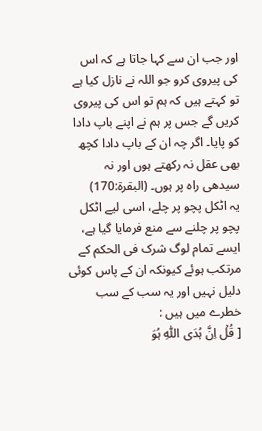اور جب ان سے کہا جاتا ہے کہ اس کی پیروی کرو جو اللہ نے نازل کیا ہے تو کہتے ہیں کہ ہم تو اس کی پیروی کریں گے جس پر ہم نے اپنے باپ دادا کو پایا۔ اگر چہ ان کے باپ دادا کچھ بھی عقل نہ رکھتے ہوں اور نہ سیدھی راہ پر ہوں۔ (البقرة:170)
یہ اٹکل پچو پر چلے، اسی لیے اٹکل پچو پر چلنے سے منع فرمایا گیا ہے، ایسے تمام لوگ شرک فی الحکم کے مرتکب ہوئے کیونکہ ان کے پاس کوئی دلیل نہیں اور یہ سب کے سب خطرے میں ہیں :
[ قُلۡ اِنَّ ہُدَی اللّٰہِ ہُوَ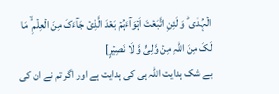الۡہُدٰی ؕ وَ لَئِنِ اتَّبَعۡتَ اَہۡوَآءَہُمۡ بَعۡدَ الَّذِیۡ جَآءَکَ مِنَ الۡعِلۡمِ ۙ مَا لَکَ مِنَ اللّٰہِ مِنۡ وَّلِیٍّ وَّ لَا نَصِیۡرٍ]
بے شک ہدایت اللہ ہی کی ہدایت ہے اور اگر تم نے ان کی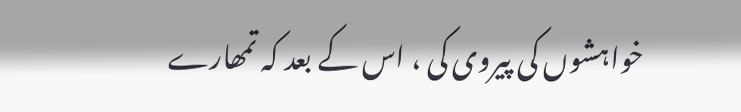خواہشوں کی پیروی کی ، اس کے بعد کہ تمھارے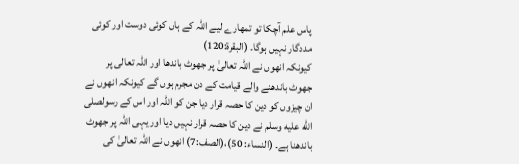پاس علم آچکا تو تمھارے لیے اللہ کے ہاں کوئی دوست اور کوئی مددگار نہیں ہوگا۔ (البقرة:120)
کیونکہ انھوں نے اللہ تعالیٰ پر جھوٹ باندھا اور اللہ تعالی پر جھوٹ باندھنے والے قیامت کے دن مجرم ہوں گے کیونکہ انھوں نے ان چیزوں کو دین کا حصہ قرار دیا جن کو اللہ اور اس کے رسولصلى الله عليه وسلم نے دین کا حصہ قرار نہیں دیا اور یہی اللہ پر جھوٹ باندھنا ہے۔ (النساء: 50)،(الصف:7) انھوں نے اللہ تعالیٰ کی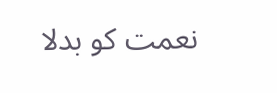نعمت کو بدلا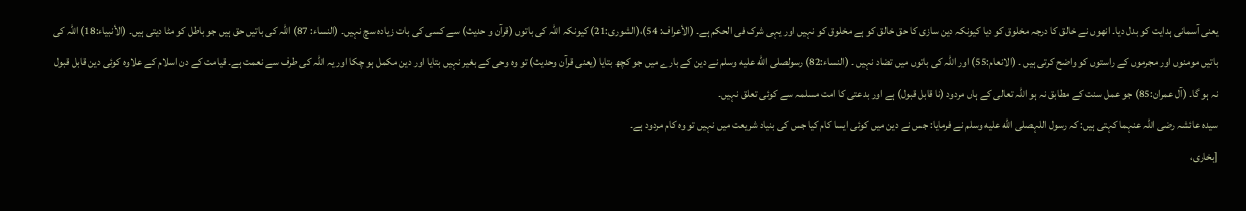یعنی آسمانی ہدایت کو بدل دیا۔ انھوں نے خالق کا درجہ مخلوق کو دیا کیونکہ دین سازی کا حق خالق کو ہے مخلوق کو نہیں اور یہی شرک فی الحکم ہے۔ (الأعراف: 54)،(الشورى:21) کیونکہ اللہ کی باتوں (قرآن و حدیث) سے کسی کی بات زیادہ سچ نہیں۔ (النساء: 87) اللہ کی باتیں حق ہیں جو باطل کو مٹا دیتی ہیں۔ (الأنبياء:18) اللہ کی باتیں مومنوں اور مجرموں کے راستوں کو واضح کرتی ہیں ۔ (الانعام:55) اور اللہ کی باتوں میں تضاد نہیں ۔ (النساء:82) رسولصلى الله عليه وسلم نے دین کے بارے میں جو کچھ بتایا (یعنی قرآن وحدیث) تو وہ وحی کے بغیر نہیں بتایا اور دین مکمل ہو چکا اور یہ اللہ کی طرف سے نعمت ہے۔ قیامت کے دن اسلام کے علاوہ کوئی دین قابل قبول نہ ہو گا۔ (آل عمران:85) جو عمل سنت کے مطابق نہ ہو اللہ تعالی کے ہاں مردود (نا قابل قبول) ہے اور بدعتی کا امت مسلمہ سے کوئی تعلق نہیں۔
سیدہ عائشہ رضی اللہ عنہما کہتی ہیں: کہ رسول اللہصلى الله عليه وسلم نے فرمایا: جس نے دین میں کوئی ایسا کام کیا جس کی بنیاد شریعت میں نہیں تو وہ کام مردود ہے۔
[بخاری،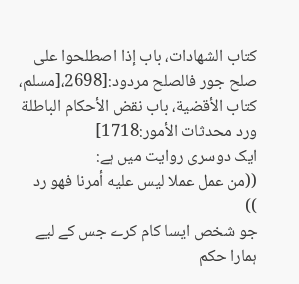کتاب الشهادات، باب إذا اصطلحوا على صلح جور فالصلح مردود:[2698،[مسلم، كتاب الأقضية، باب نقض الأحكام الباطلة ورد محدثات الأمور:1718]
ایک دوسری روایت میں ہے:
((من عمل عملا ليس عليه أمرنا فهو رد ))
جو شخص ایسا کام کرے جس کے لیے ہمارا حکم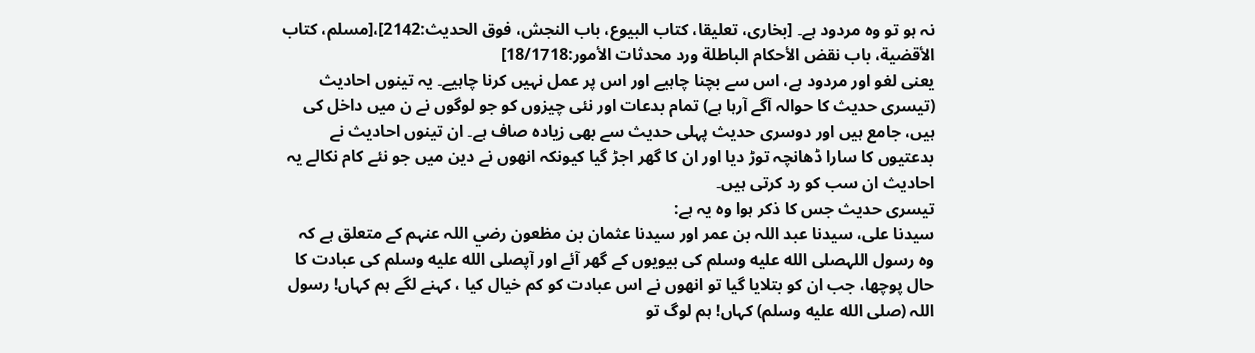نہ ہو تو وہ مردود ہے۔ [بخاری، تعليقا، كتاب البيوع، باب النجش، فوق الحديث:2142]،[مسلم، كتاب الأقضية، باب نقض الأحكام الباطلة ورد محدثات الأمور:18/1718]
یعنی لغو اور مردود ہے، اس سے بچنا چاہیے اور اس پر عمل نہیں کرنا چاہیے۔ یہ تینوں احادیث (تیسری حدیث کا حوالہ آگے آرہا ہے) تمام بدعات اور نئی چیزوں کو جو لوگوں نے ن میں داخل کی ہیں، جامع ہیں اور دوسری حدیث پہلی حدیث سے بھی زیادہ صاف ہے۔ ان تینوں احادیث نے بدعتیوں کا سارا ڈھانچہ توڑ دیا اور ان کا گھر اجڑ گیا کیونکہ انھوں نے دین میں جو نئے کام نکالے یہ احادیث ان سب کو رد کرتی ہیں۔
تیسری حدیث جس کا ذکر ہوا وہ یہ ہے:
سیدنا علی، سیدنا عبد اللہ بن عمر اور سیدنا عثمان بن مظعون رضي اللہ عنہم کے متعلق ہے کہ وہ رسول اللہصلى الله عليه وسلم کی بیویوں کے گھر آئے اور آپصلى الله عليه وسلم کی عبادت کا حال پوچھا، جب ان کو بتلایا گیا تو انھوں نے اس عبادت کو کم خیال کیا ، کہنے لگے ہم کہاں! رسول اللہ (صلى الله عليه وسلم) کہاں! ہم لوگ تو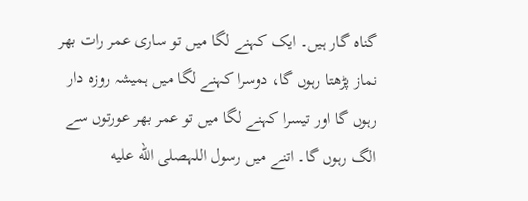گناہ گار ہیں۔ ایک کہنے لگا میں تو ساری عمر رات بھر نماز پڑھتا رہوں گا، دوسرا کہنے لگا میں ہمیشہ روزہ دار رہوں گا اور تیسرا کہنے لگا میں تو عمر بھر عورتوں سے الگ رہوں گا۔ اتنے میں رسول اللہصلى الله عليه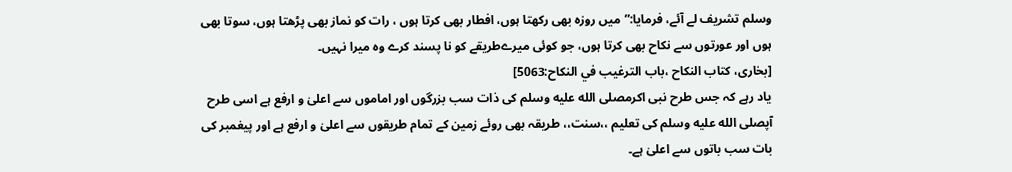وسلم تشریف لے آئے، فرمایا:”میں روزہ بھی رکھتا ہوں، افطار بھی کرتا ہوں ، رات کو نماز بھی پڑھتا ہوں، سوتا بھی ہوں اور عورتوں سے نکاح بھی کرتا ہوں، جو کوئی میرےطریقے کو نا پسند کرے وہ میرا نہیں۔
[بخاری، کتاب النکاح ،باب الترغيب في النكاح:5063]
یاد رہے کہ جس طرح نبی اکرمصلى الله عليه وسلم کی ذات سب بزرگوں اور اماموں سے اعلیٰ و ارفع ہے اسی طرح آپصلى الله عليه وسلم کی تعلیم ،،سنت،، طریقہ بھی روئے زمین کے تمام طریقوں سے اعلیٰ و ارفع ہے اور پیغمبر کی بات سب باتوں سے اعلیٰ ہے۔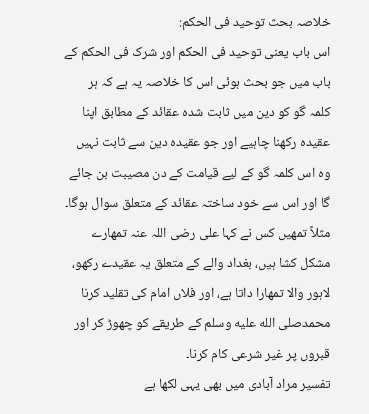خلاصہ بحث توحید فی الحکم:
اس باب یعنی توحید فی الحکم اور شرک فی الحکم کے باب میں جو بحث ہوئی اس کا خلاصہ یہ ہے کہ ہر کلمہ گو کو دین میں ثابت شدہ عقائد کے مطابق اپنا عقیدہ رکھنا چاہیے اور جو عقیدہ دین سے ثابت نہیں وہ اس کلمہ گو کے لیے قیامت کے دن مصیبت بن جائے گا اور اس سے خود ساختہ عقائد کے متعلق سوال ہوگا۔ مثلاً تمھیں کس نے کہا علی رضی اللہ عنہ تمھارے مشکل کشا ہیں، بغداد والے کے متعلق یہ عقیدے رکھو، لاہور والا تمھارا داتا ہے، اور فلاں امام کی تقلید کرنا محمدصلى الله عليه وسلم کے طریقے کو چھوڑ کر اور قبروں پر غیر شرعی کام کرنا۔
تفسیر مراد آبادی میں بھی یہی لکھا ہے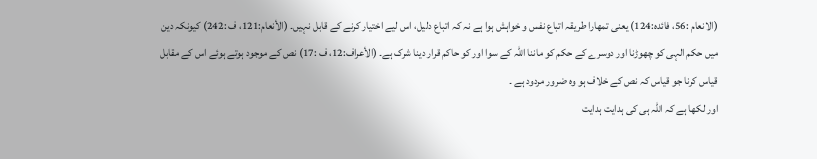(الانعام :56، فائدہ:124) یعنی تمھارا طریقہ اتباع نفس و خواہش ہوا ہے نہ کہ اتباع دلیل، اس لیے اختیار کرنے کے قابل نہیں۔ (الأنعام:121، ف :242) کیونکہ دین میں حکم الہی کو چھوڑنا اور دوسرے کے حکم کو ماننا اللہ کے سوا اور کو حاکم قرار دینا شرک ہے۔ (الأعراف:12، ف :17) نص کے موجود ہوتے ہوئے اس کے مقابل قیاس کرنا جو قیاس کہ نص کے خلاف ہو وہ ضرور مردود ہے ۔
اور لکھا ہے کہ اللہ ہی کی ہدایت ہدایت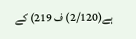ہے(2/120) ف 219) کے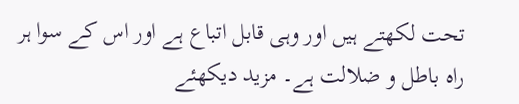تحت لکھتے ہیں اور وہی قابل اتباع ہے اور اس کے سوا ہر راہ باطل و ضلالت ہے۔ مزید دیکھئے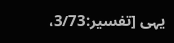یہی [تفسیر:3/73،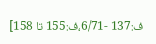ف:137 -6/71،ف:155 تا 158]